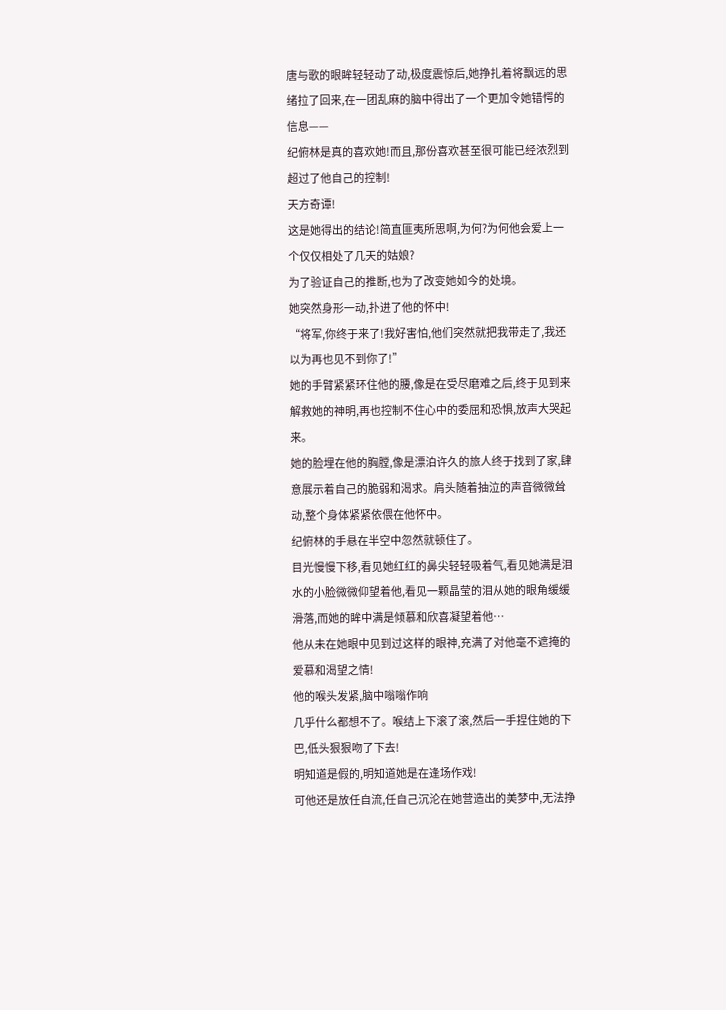唐与歌的眼眸轻轻动了动,极度震惊后,她挣扎着将飘远的思绪拉了回来,在一团乱麻的脑中得出了一个更加令她错愕的信息——
纪俯林是真的喜欢她!而且,那份喜欢甚至很可能已经浓烈到超过了他自己的控制!
天方奇谭!
这是她得出的结论!简直匪夷所思啊,为何?为何他会爱上一个仅仅相处了几天的姑娘?
为了验证自己的推断,也为了改变她如今的处境。
她突然身形一动,扑进了他的怀中!
“将军,你终于来了!我好害怕,他们突然就把我带走了,我还以为再也见不到你了!”
她的手臂紧紧环住他的腰,像是在受尽磨难之后,终于见到来解救她的神明,再也控制不住心中的委屈和恐惧,放声大哭起来。
她的脸埋在他的胸膛,像是漂泊许久的旅人终于找到了家,肆意展示着自己的脆弱和渴求。肩头随着抽泣的声音微微耸动,整个身体紧紧依偎在他怀中。
纪俯林的手悬在半空中忽然就顿住了。
目光慢慢下移,看见她红红的鼻尖轻轻吸着气,看见她满是泪水的小脸微微仰望着他,看见一颗晶莹的泪从她的眼角缓缓滑落,而她的眸中满是倾慕和欣喜凝望着他…
他从未在她眼中见到过这样的眼神,充满了对他毫不遮掩的爱慕和渴望之情!
他的喉头发紧,脑中嗡嗡作响
几乎什么都想不了。喉结上下滚了滚,然后一手捏住她的下巴,低头狠狠吻了下去!
明知道是假的,明知道她是在逢场作戏!
可他还是放任自流,任自己沉沦在她营造出的美梦中,无法挣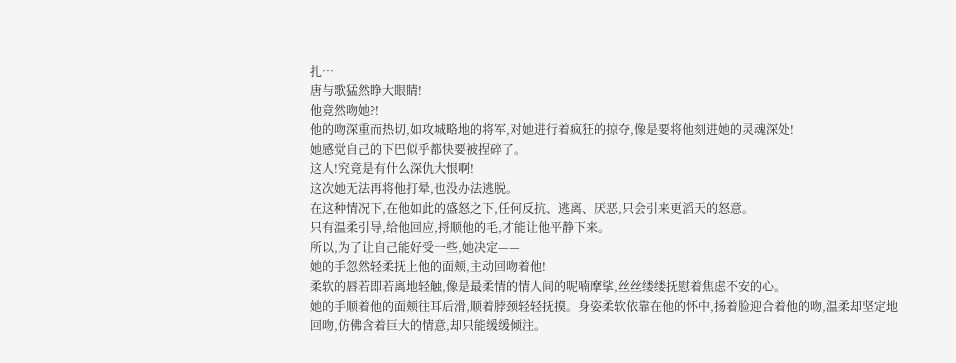扎…
唐与歌猛然睁大眼睛!
他竟然吻她?!
他的吻深重而热切,如攻城略地的将军,对她进行着疯狂的掠夺,像是要将他刻进她的灵魂深处!
她感觉自己的下巴似乎都快要被捏碎了。
这人!究竟是有什么深仇大恨啊!
这次她无法再将他打晕,也没办法逃脱。
在这种情况下,在他如此的盛怒之下,任何反抗、逃离、厌恶,只会引来更滔天的怒意。
只有温柔引导,给他回应,捋顺他的毛,才能让他平静下来。
所以,为了让自己能好受一些,她决定——
她的手忽然轻柔抚上他的面颊,主动回吻着他!
柔软的唇若即若离地轻触,像是最柔情的情人间的呢喃摩挲,丝丝缕缕抚慰着焦虑不安的心。
她的手顺着他的面颊往耳后滑,顺着脖颈轻轻抚摸。身姿柔软依靠在他的怀中,扬着脸迎合着他的吻,温柔却坚定地回吻,仿佛含着巨大的情意,却只能缓缓倾注。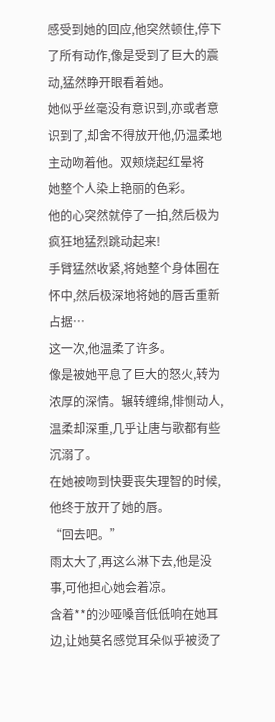感受到她的回应,他突然顿住,停下了所有动作,像是受到了巨大的震动,猛然睁开眼看着她。
她似乎丝毫没有意识到,亦或者意识到了,却舍不得放开他,仍温柔地主动吻着他。双颊烧起红晕将
她整个人染上艳丽的色彩。
他的心突然就停了一拍,然后极为疯狂地猛烈跳动起来!
手臂猛然收紧,将她整个身体圈在怀中,然后极深地将她的唇舌重新占据…
这一次,他温柔了许多。
像是被她平息了巨大的怒火,转为浓厚的深情。辗转缠绵,悱恻动人,温柔却深重,几乎让唐与歌都有些沉溺了。
在她被吻到快要丧失理智的时候,他终于放开了她的唇。
“回去吧。”
雨太大了,再这么淋下去,他是没事,可他担心她会着凉。
含着**的沙哑嗓音低低响在她耳边,让她莫名感觉耳朵似乎被烫了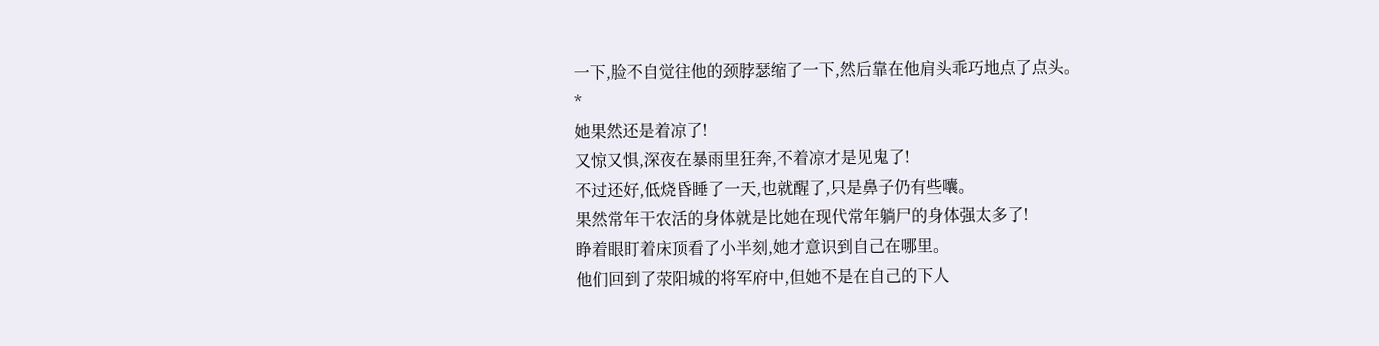一下,脸不自觉往他的颈脖瑟缩了一下,然后靠在他肩头乖巧地点了点头。
*
她果然还是着凉了!
又惊又惧,深夜在暴雨里狂奔,不着凉才是见鬼了!
不过还好,低烧昏睡了一天,也就醒了,只是鼻子仍有些囔。
果然常年干农活的身体就是比她在现代常年躺尸的身体强太多了!
睁着眼盯着床顶看了小半刻,她才意识到自己在哪里。
他们回到了荥阳城的将军府中,但她不是在自己的下人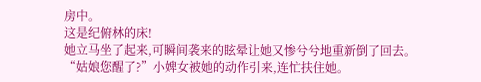房中。
这是纪俯林的床!
她立马坐了起来,可瞬间袭来的眩晕让她又惨兮兮地重新倒了回去。
“姑娘您醒了?”小婢女被她的动作引来,连忙扶住她。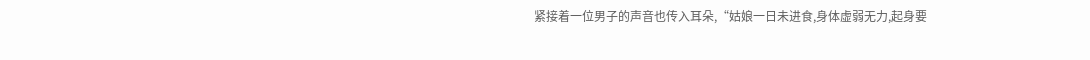紧接着一位男子的声音也传入耳朵,“姑娘一日未进食,身体虚弱无力,起身要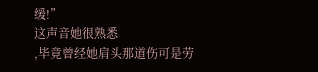缓!”
这声音她很熟悉
,毕竟曾经她肩头那道伤可是劳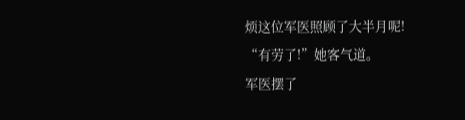烦这位军医照顾了大半月呢!
“有劳了!”她客气道。
军医摆了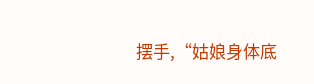摆手,“姑娘身体底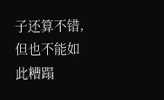子还算不错,但也不能如此糟蹋